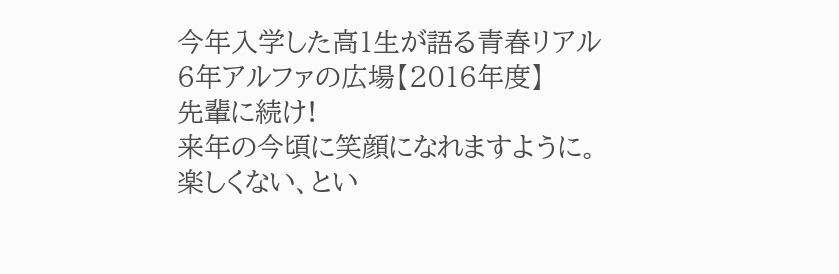今年入学した高1生が語る青春リアル
6年アルファの広場【2016年度】
先輩に続け!
来年の今頃に笑顔になれますように。
楽しくない、とい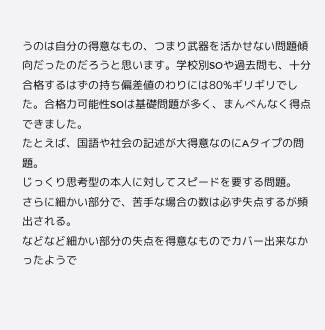うのは自分の得意なもの、つまり武器を活かせない問題傾向だったのだろうと思います。学校別SOや過去問も、十分合格するはずの持ち偏差値のわりには80%ギリギリでした。合格力可能性SOは基礎問題が多く、まんべんなく得点できました。
たとえば、国語や社会の記述が大得意なのにAタイプの問題。
じっくり思考型の本人に対してスピードを要する問題。
さらに細かい部分で、苦手な場合の数は必ず失点するが頻出される。
などなど細かい部分の失点を得意なものでカバー出来なかったようで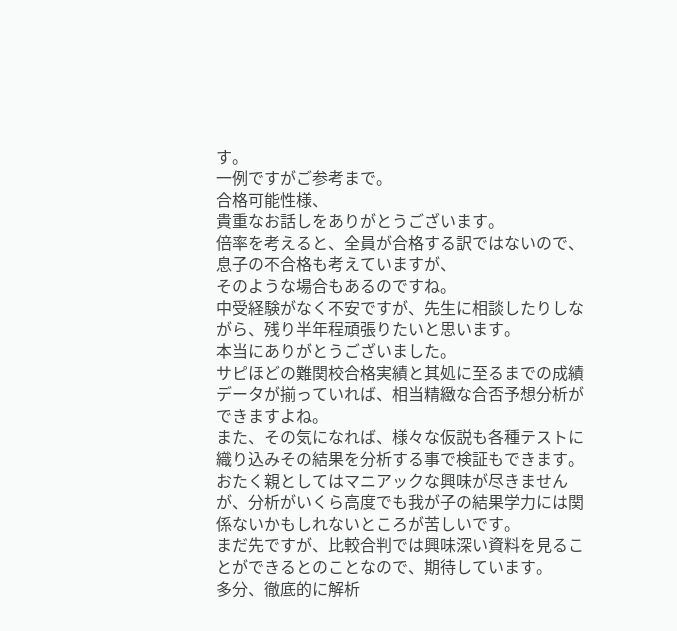す。
一例ですがご参考まで。
合格可能性様、
貴重なお話しをありがとうございます。
倍率を考えると、全員が合格する訳ではないので、息子の不合格も考えていますが、
そのような場合もあるのですね。
中受経験がなく不安ですが、先生に相談したりしながら、残り半年程頑張りたいと思います。
本当にありがとうございました。
サピほどの難関校合格実績と其処に至るまでの成績データが揃っていれば、相当精緻な合否予想分析ができますよね。
また、その気になれば、様々な仮説も各種テストに織り込みその結果を分析する事で検証もできます。
おたく親としてはマニアックな興味が尽きませんが、分析がいくら高度でも我が子の結果学力には関係ないかもしれないところが苦しいです。
まだ先ですが、比較合判では興味深い資料を見ることができるとのことなので、期待しています。
多分、徹底的に解析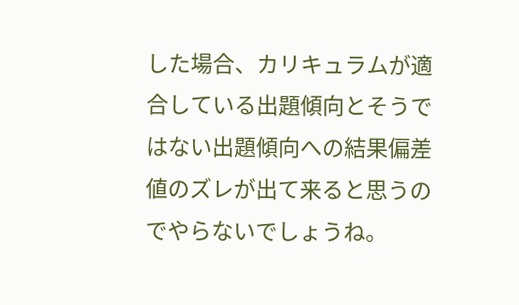した場合、カリキュラムが適合している出題傾向とそうではない出題傾向への結果偏差値のズレが出て来ると思うのでやらないでしょうね。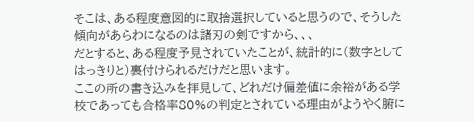そこは、ある程度意図的に取捨選択していると思うので、そうした傾向があらわになるのは諸刃の剣ですから、、、
だとすると、ある程度予見されていたことが、統計的に(数字としてはっきりと)裏付けられるだけだと思います。
ここの所の書き込みを拝見して、どれだけ偏差値に余裕がある学校であっても合格率80%の判定とされている理由がようやく腑に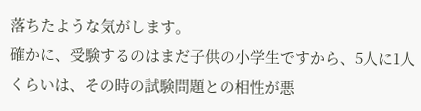落ちたような気がします。
確かに、受験するのはまだ子供の小学生ですから、5人に1人くらいは、その時の試験問題との相性が悪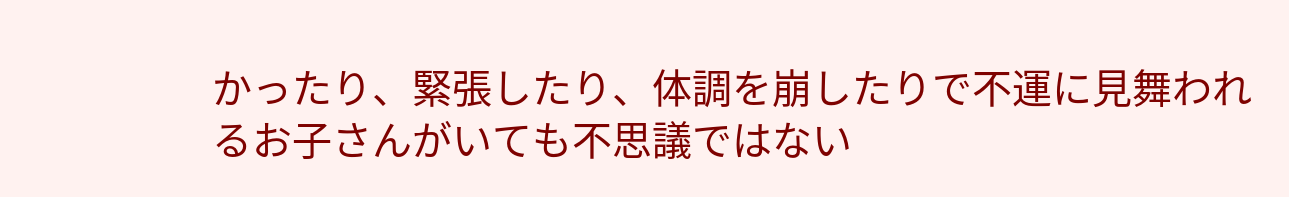かったり、緊張したり、体調を崩したりで不運に見舞われるお子さんがいても不思議ではない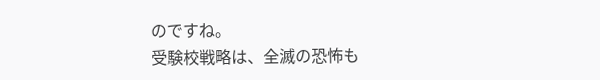のですね。
受験校戦略は、全滅の恐怖も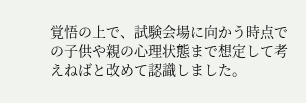覚悟の上で、試験会場に向かう時点での子供や親の心理状態まで想定して考えねばと改めて認識しました。